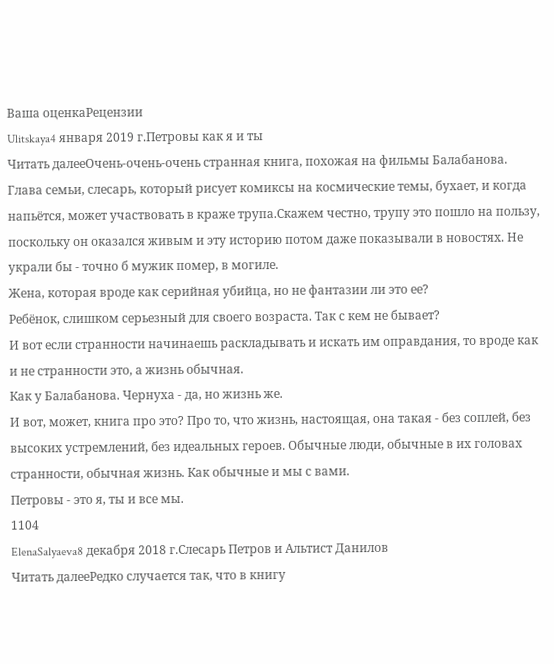Ваша оценкаРецензии
Ulitskaya4 января 2019 г.Петровы как я и ты
Читать далееОчень-очень-очень странная книга, похожая на фильмы Балабанова.
Глава семьи, слесарь, который рисует комиксы на космические темы, бухает, и когда напьётся, может участвовать в краже трупа.Скажем честно, трупу это пошло на пользу, поскольку он оказался живым и эту историю потом даже показывали в новостях. Не украли бы - точно б мужик помер, в могиле.
Жена, которая вроде как серийная убийца, но не фантазии ли это ее?
Ребёнок, слишком серьезный для своего возраста. Так с кем не бывает?
И вот если странности начинаешь раскладывать и искать им оправдания, то вроде как и не странности это, а жизнь обычная.
Как у Балабанова. Чернуха - да, но жизнь же.
И вот, может, книга про это? Про то, что жизнь, настоящая, она такая - без соплей, без высоких устремлений, без идеальных героев. Обычные люди, обычные в их головах странности, обычная жизнь. Как обычные и мы с вами.
Петровы - это я, ты и все мы.
1104
ElenaSalyaeva8 декабря 2018 г.Слесарь Петров и Альтист Данилов
Читать далееРедко случается так, что в книгу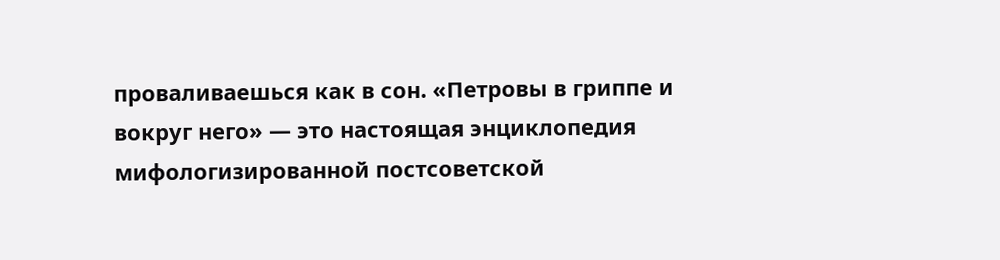проваливаешься как в сон. «Петровы в гриппе и вокруг него» — это настоящая энциклопедия мифологизированной постсоветской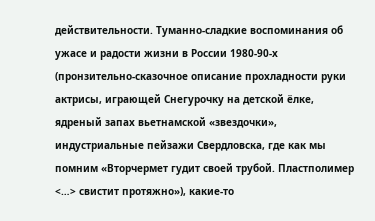действительности. Туманно-сладкие воспоминания об ужасе и радости жизни в России 1980-90-х (пронзительно-сказочное описание прохладности руки актрисы, играющей Снегурочку на детской ёлке, ядреный запах вьетнамской «звездочки», индустриальные пейзажи Свердловска, где как мы помним «Вторчермет гудит своей трубой. Пластполимер <…> свистит протяжно»), какие-то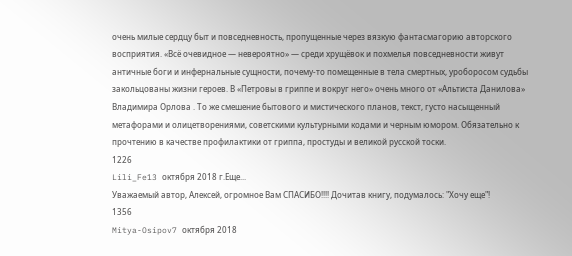очень милые сердцу быт и повседневность, пропущенные через вязкую фантасмагорию авторского восприятия. «Всё очевидное — невероятно» — среди хрущёвок и похмелья повседневности живут античные боги и инфернальные сущности, почему-то помещенные в тела смертных, уроборосом судьбы закольцованы жизни героев. В «Петровы в гриппе и вокруг него» очень много от «Альтиста Данилова» Владимира Орлова . То же смешение бытового и мистического планов, текст, густо насыщенный метафорами и олицетворениями, советскими культурными кодами и черным юмором. Обязательно к прочтению в качестве профилактики от гриппа, простуды и великой русской тоски.
1226
Lili_Fe13 октября 2018 г.Еще...
Уважаемый автор, Алексей, огромное Вам СПАСИБО!!!! Дочитав книгу, подумалось: "Хочу еще"!
1356
Mitya-Osipov7 октября 2018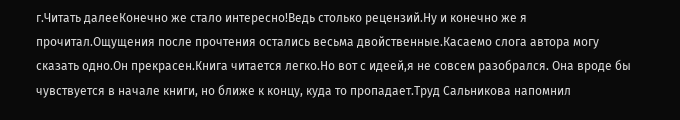г.Читать далееКонечно же стало интересно!Ведь столько рецензий.Ну и конечно же я прочитал.Ощущения после прочтения остались весьма двойственные.Касаемо слога автора могу сказать одно.Он прекрасен.Книга читается легко.Но вот с идеей,я не совсем разобрался. Она вроде бы чувствуется в начале книги, но ближе к концу, куда то пропадает.Труд Сальникова напомнил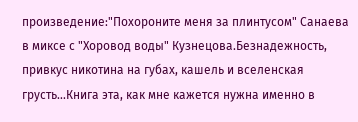произведение:"Похороните меня за плинтусом" Санаева в миксе с "Хоровод воды" Кузнецова.Безнадежность, привкус никотина на губах, кашель и вселенская грусть...Книга эта, как мне кажется нужна именно в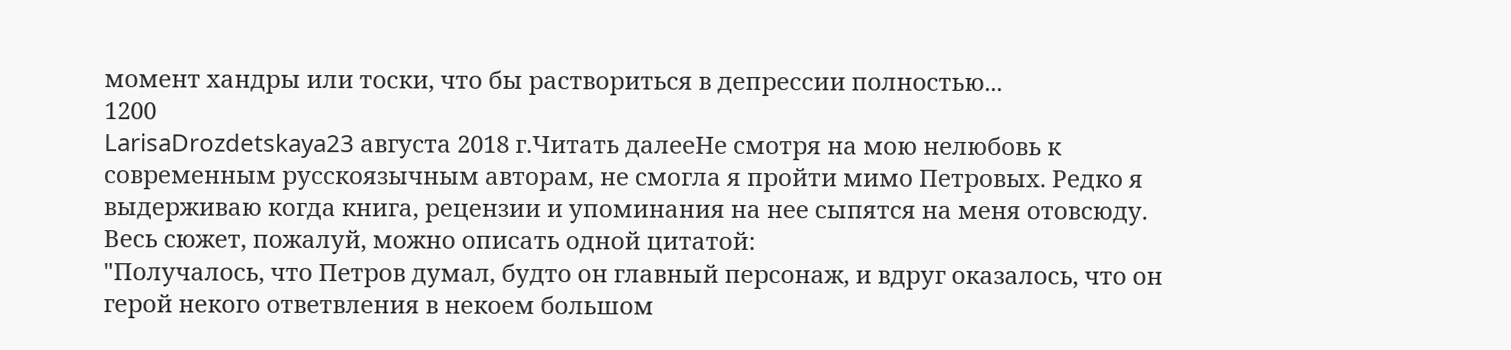момент хандры или тоски, что бы раствориться в депрессии полностью...
1200
LarisaDrozdetskaya23 августа 2018 г.Читать далееНе смотря на мою нелюбовь к современным русскоязычным авторам, не смогла я пройти мимо Петровых. Редко я выдерживаю когда книга, рецензии и упоминания на нее сыпятся на меня отовсюду.
Весь сюжет, пожалуй, можно описать одной цитатой:
"Получалось, что Петров думал, будто он главный персонаж, и вдруг оказалось, что он герой некого ответвления в некоем большом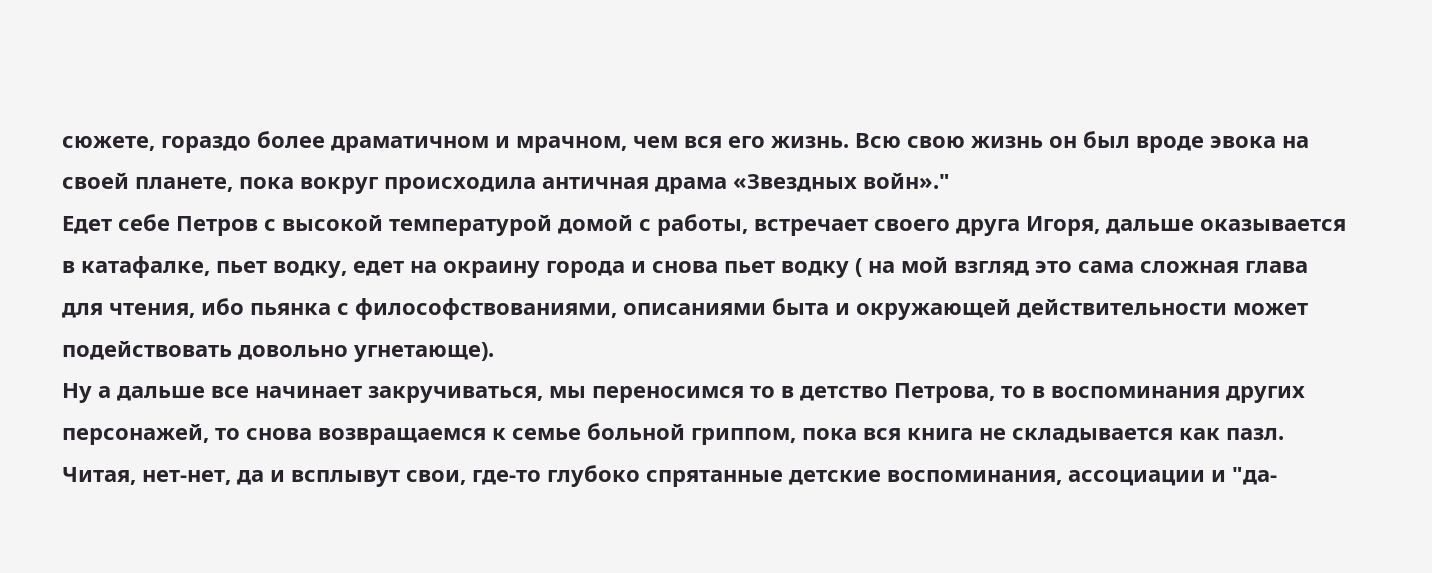сюжете, гораздо более драматичном и мрачном, чем вся его жизнь. Всю свою жизнь он был вроде эвока на своей планете, пока вокруг происходила античная драма «Звездных войн»."
Едет себе Петров с высокой температурой домой с работы, встречает своего друга Игоря, дальше оказывается в катафалке, пьет водку, едет на окраину города и снова пьет водку ( на мой взгляд это сама сложная глава для чтения, ибо пьянка с философствованиями, описаниями быта и окружающей действительности может подействовать довольно угнетающе).
Ну а дальше все начинает закручиваться, мы переносимся то в детство Петрова, то в воспоминания других персонажей, то снова возвращаемся к семье больной гриппом, пока вся книга не складывается как пазл.
Читая, нет-нет, да и всплывут свои, где-то глубоко спрятанные детские воспоминания, ассоциации и "да-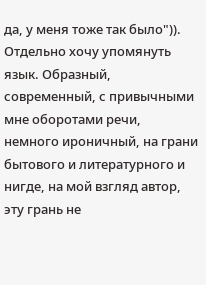да, у меня тоже так было")).
Отдельно хочу упомянуть язык. Образный, современный, с привычными мне оборотами речи, немного ироничный, на грани бытового и литературного и нигде, на мой взгляд автор, эту грань не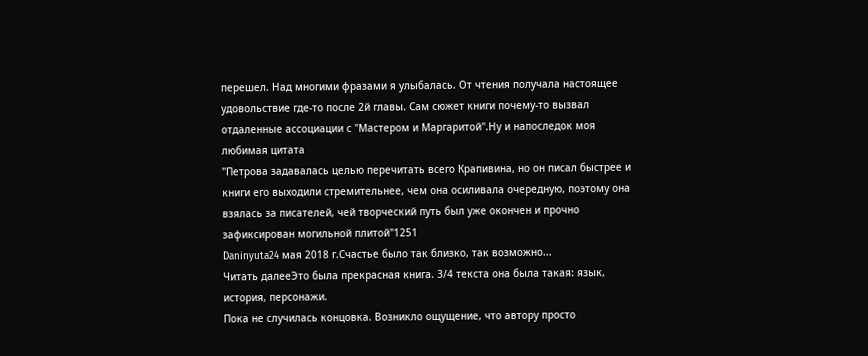перешел. Над многими фразами я улыбалась. От чтения получала настоящее удовольствие где-то после 2й главы. Сам сюжет книги почему-то вызвал отдаленные ассоциации с "Мастером и Маргаритой".Ну и напоследок моя любимая цитата
"Петрова задавалась целью перечитать всего Крапивина, но он писал быстрее и книги его выходили стремительнее, чем она осиливала очередную, поэтому она взялась за писателей, чей творческий путь был уже окончен и прочно зафиксирован могильной плитой"1251
Daninyuta24 мая 2018 г.Счастье было так близко, так возможно...
Читать далееЭто была прекрасная книга. 3/4 текста она была такая: язык, история, персонажи.
Пока не случилась концовка. Возникло ощущение, что автору просто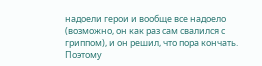надоели герои и вообще все надоело (возможно, он как раз сам свалился с гриппом), и он решил, что пора кончать. Поэтому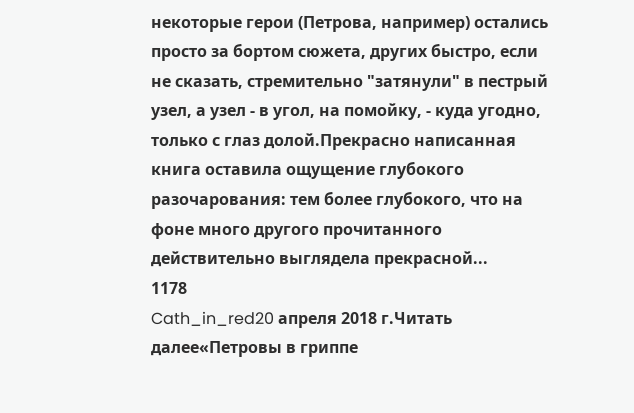некоторые герои (Петрова, например) остались просто за бортом сюжета, других быстро, если не сказать, стремительно "затянули" в пестрый узел, а узел - в угол, на помойку, - куда угодно, только с глаз долой.Прекрасно написанная книга оставила ощущение глубокого разочарования: тем более глубокого, что на фоне много другого прочитанного действительно выглядела прекрасной...
1178
Cath_in_red20 апреля 2018 г.Читать далее«Петровы в гриппе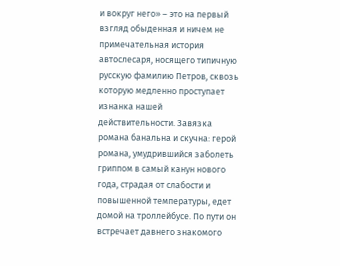и вокруг него» – это на первый взгляд обыденная и ничем не примечательная история автослесаря, носящего типичную русскую фамилию Петров, сквозь которую медленно проступает изнанка нашей действительности. Завязка романа банальна и скучна: герой романа, умудрившийся заболеть гриппом в самый канун нового года, страдая от слабости и повышенной температуры, едет домой на троллейбусе. По пути он встречает давнего знакомого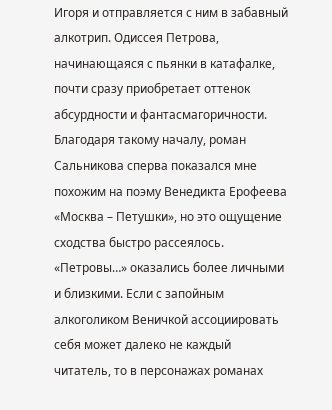Игоря и отправляется с ним в забавный алкотрип. Одиссея Петрова, начинающаяся с пьянки в катафалке, почти сразу приобретает оттенок абсурдности и фантасмагоричности. Благодаря такому началу, роман Сальникова сперва показался мне похожим на поэму Венедикта Ерофеева «Москва – Петушки», но это ощущение сходства быстро рассеялось. «Петровы…» оказались более личными и близкими. Если с запойным алкоголиком Веничкой ассоциировать себя может далеко не каждый читатель, то в персонажах романах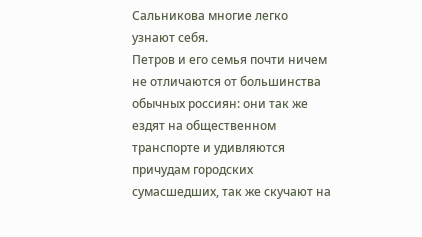Сальникова многие легко узнают себя.
Петров и его семья почти ничем не отличаются от большинства обычных россиян: они так же ездят на общественном транспорте и удивляются причудам городских сумасшедших, так же скучают на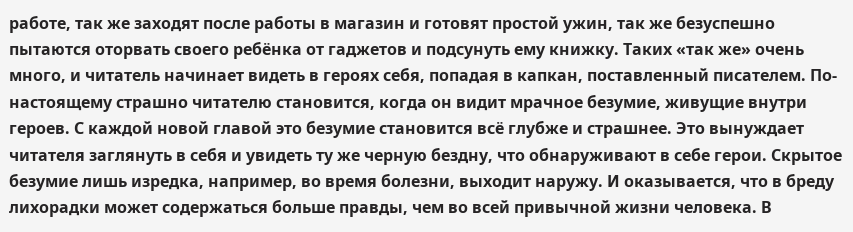работе, так же заходят после работы в магазин и готовят простой ужин, так же безуспешно пытаются оторвать своего ребёнка от гаджетов и подсунуть ему книжку. Таких «так же» очень много, и читатель начинает видеть в героях себя, попадая в капкан, поставленный писателем. По-настоящему страшно читателю становится, когда он видит мрачное безумие, живущие внутри героев. С каждой новой главой это безумие становится всё глубже и страшнее. Это вынуждает читателя заглянуть в себя и увидеть ту же черную бездну, что обнаруживают в себе герои. Скрытое безумие лишь изредка, например, во время болезни, выходит наружу. И оказывается, что в бреду лихорадки может содержаться больше правды, чем во всей привычной жизни человека. В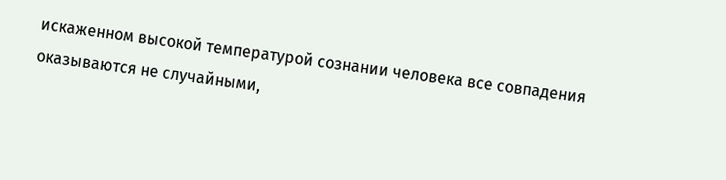искаженном высокой температурой сознании человека все совпадения оказываются не случайными,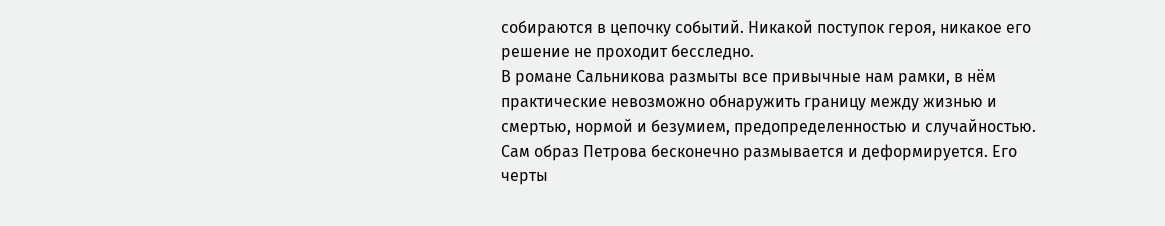собираются в цепочку событий. Никакой поступок героя, никакое его решение не проходит бесследно.
В романе Сальникова размыты все привычные нам рамки, в нём практические невозможно обнаружить границу между жизнью и смертью, нормой и безумием, предопределенностью и случайностью. Сам образ Петрова бесконечно размывается и деформируется. Его черты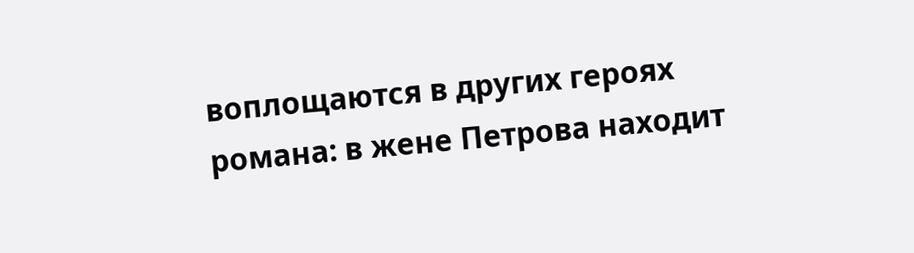воплощаются в других героях романа: в жене Петрова находит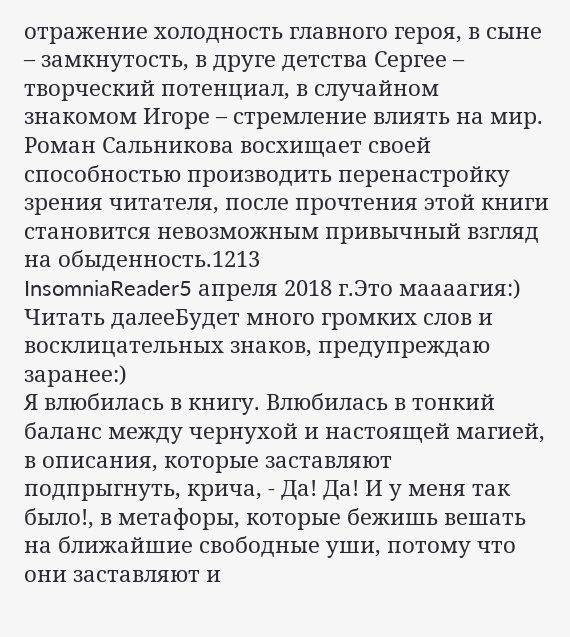отражение холодность главного героя, в сыне – замкнутость, в друге детства Сергее – творческий потенциал, в случайном знакомом Игоре – стремление влиять на мир. Роман Сальникова восхищает своей способностью производить перенастройку зрения читателя, после прочтения этой книги становится невозможным привычный взгляд на обыденность.1213
InsomniaReader5 апреля 2018 г.Это маааагия:)
Читать далееБудет много громких слов и восклицательных знаков, предупреждаю заранее:)
Я влюбилась в книгу. Влюбилась в тонкий баланс между чернухой и настоящей магией, в описания, которые заставляют подпрыгнуть, крича, - Да! Да! И у меня так было!, в метафоры, которые бежишь вешать на ближайшие свободные уши, потому что они заставляют и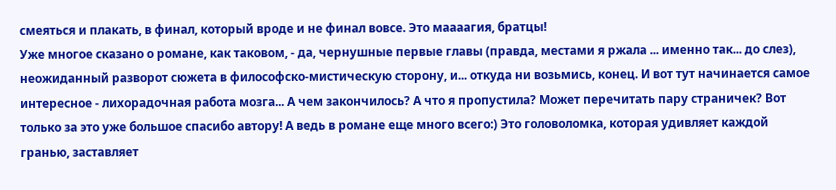смеяться и плакать, в финал, который вроде и не финал вовсе. Это маааагия, братцы!
Уже многое сказано о романе, как таковом, - да, чернушные первые главы (правда, местами я ржала ... именно так... до слез), неожиданный разворот сюжета в философско-мистическую сторону, и... откуда ни возьмись, конец. И вот тут начинается самое интересное - лихорадочная работа мозга... А чем закончилось? А что я пропустила? Может перечитать пару страничек? Вот только за это уже большое спасибо автору! А ведь в романе еще много всего:) Это головоломка, которая удивляет каждой гранью, заставляет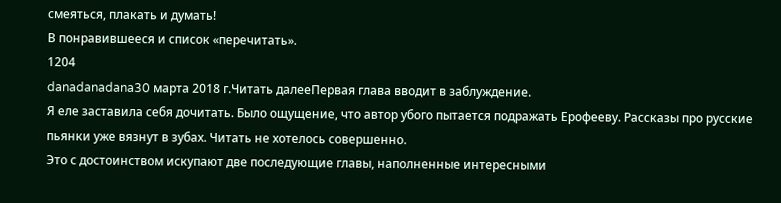смеяться, плакать и думать!
В понравившееся и список «перечитать».
1204
danadanadana30 марта 2018 г.Читать далееПервая глава вводит в заблуждение.
Я еле заставила себя дочитать. Было ощущение, что автор убого пытается подражать Ерофееву. Рассказы про русские пьянки уже вязнут в зубах. Читать не хотелось совершенно.
Это с достоинством искупают две последующие главы, наполненные интересными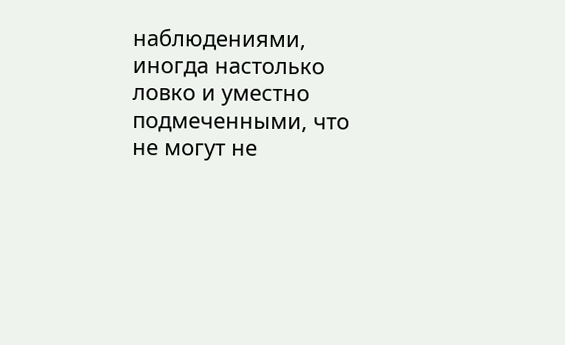наблюдениями,
иногда настолько ловко и уместно подмеченными, что не могут не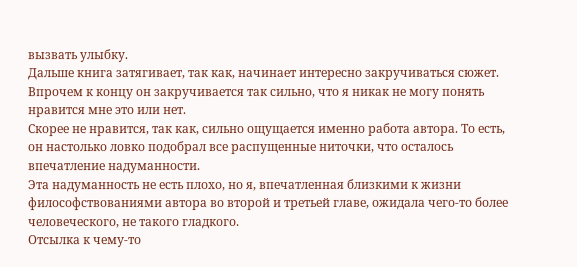вызвать улыбку.
Дальше книга затягивает, так как, начинает интересно закручиваться сюжет.
Впрочем к концу он закручивается так сильно, что я никак не могу понять нравится мне это или нет.
Скорее не нравится, так как, сильно ощущается именно работа автора. То есть, он настолько ловко подобрал все распущенные ниточки, что осталось впечатление надуманности.
Эта надуманность не есть плохо, но я, впечатленная близкими к жизни философствованиями автора во второй и третьей главе, ожидала чего-то более человеческого, не такого гладкого.
Отсылка к чему-то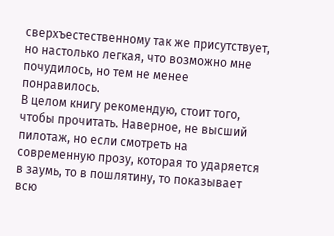сверхъестественному так же присутствует, но настолько легкая, что возможно мне почудилось, но тем не менее понравилось.
В целом книгу рекомендую, стоит того, чтобы прочитать. Наверное, не высший пилотаж, но если смотреть на современную прозу, которая то ударяется в заумь, то в пошлятину, то показывает всю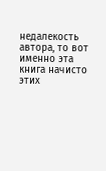недалекость автора, то вот именно эта книга начисто этих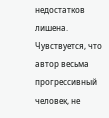недостатков лишена. Чувствуется, что автор весьма прогрессивный человек, не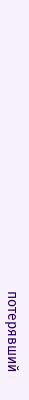потерявший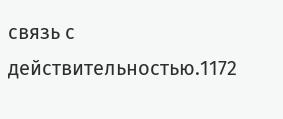связь с действительностью.1172